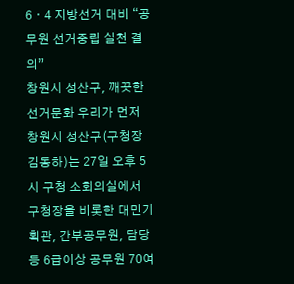6ㆍ4 지방선거 대비 “공무원 선거중립 실천 결의”
창원시 성산구, 깨끗한 선거문화 우리가 먼저
창원시 성산구(구청장 김동하)는 27일 오후 5시 구청 소회의실에서 구청장을 비롯한 대민기획관, 간부공무원, 담당 등 6급이상 공무원 70여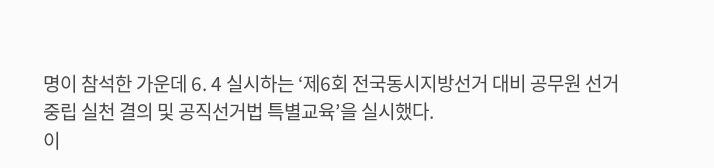명이 참석한 가운데 6. 4 실시하는 ‘제6회 전국동시지방선거 대비 공무원 선거중립 실천 결의 및 공직선거법 특별교육’을 실시했다.
이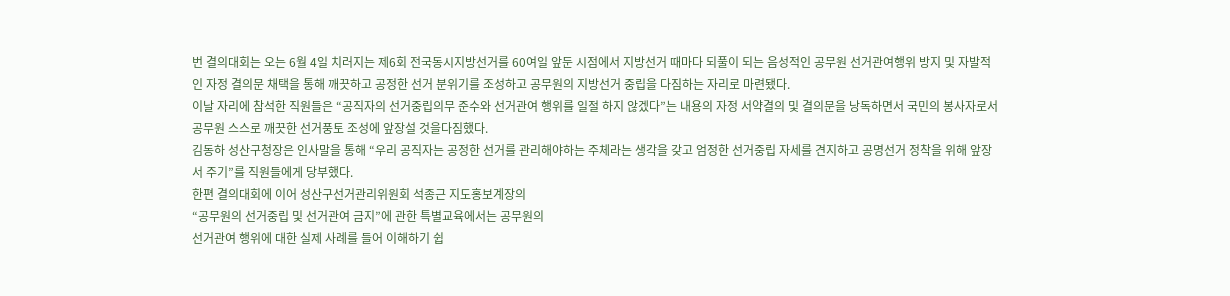번 결의대회는 오는 6월 4일 치러지는 제6회 전국동시지방선거를 60여일 앞둔 시점에서 지방선거 때마다 되풀이 되는 음성적인 공무원 선거관여행위 방지 및 자발적인 자정 결의문 채택을 통해 깨끗하고 공정한 선거 분위기를 조성하고 공무원의 지방선거 중립을 다짐하는 자리로 마련됐다.
이날 자리에 참석한 직원들은 “공직자의 선거중립의무 준수와 선거관여 행위를 일절 하지 않겠다”는 내용의 자정 서약결의 및 결의문을 낭독하면서 국민의 봉사자로서 공무원 스스로 깨끗한 선거풍토 조성에 앞장설 것을다짐했다.
김동하 성산구청장은 인사말을 통해 “우리 공직자는 공정한 선거를 관리해야하는 주체라는 생각을 갖고 엄정한 선거중립 자세를 견지하고 공명선거 정착을 위해 앞장 서 주기”를 직원들에게 당부했다.
한편 결의대회에 이어 성산구선거관리위원회 석종근 지도홍보계장의
“공무원의 선거중립 및 선거관여 금지”에 관한 특별교육에서는 공무원의
선거관여 행위에 대한 실제 사례를 들어 이해하기 쉽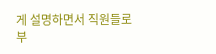게 설명하면서 직원들로
부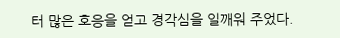터 많은 호응을 얻고 경각심을 일깨워 주었다.